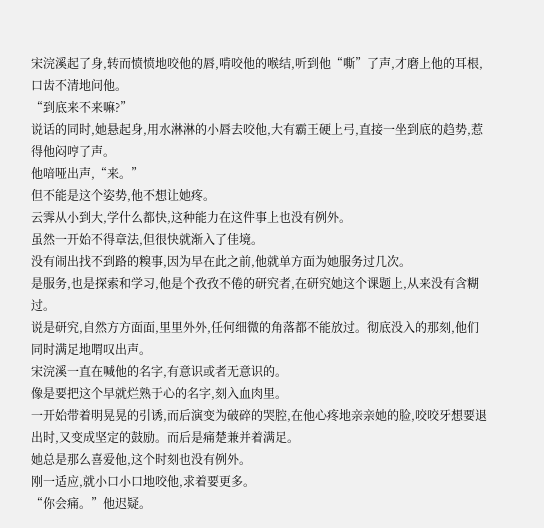宋浣溪起了身,转而愤愤地咬他的唇,啃咬他的喉结,听到他“嘶”了声,才磨上他的耳根,口齿不清地问他。
“到底来不来嘛?”
说话的同时,她悬起身,用水淋淋的小唇去咬他,大有霸王硬上弓,直接一坐到底的趋势,惹得他闷哼了声。
他喑哑出声,“来。”
但不能是这个姿势,他不想让她疼。
云霁从小到大,学什么都快,这种能力在这件事上也没有例外。
虽然一开始不得章法,但很快就渐入了佳境。
没有闹出找不到路的糗事,因为早在此之前,他就单方面为她服务过几次。
是服务,也是探索和学习,他是个孜孜不倦的研究者,在研究她这个课题上,从来没有含糊过。
说是研究,自然方方面面,里里外外,任何细微的角落都不能放过。彻底没入的那刻,他们同时满足地喟叹出声。
宋浣溪一直在喊他的名字,有意识或者无意识的。
像是要把这个早就烂熟于心的名字,刻入血肉里。
一开始带着明晃晃的引诱,而后演变为破碎的哭腔,在他心疼地亲亲她的脸,咬咬牙想要退出时,又变成坚定的鼓励。而后是痛楚兼并着满足。
她总是那么喜爱他,这个时刻也没有例外。
刚一适应,就小口小口地咬他,求着要更多。
“你会痛。”他迟疑。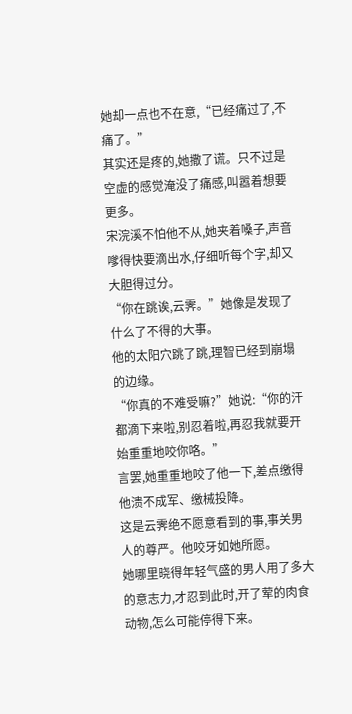她却一点也不在意,“已经痛过了,不痛了。”
其实还是疼的,她撒了谎。只不过是空虚的感觉淹没了痛感,叫嚣着想要更多。
宋浣溪不怕他不从,她夹着嗓子,声音嗲得快要滴出水,仔细听每个字,却又大胆得过分。
“你在跳诶,云霁。”她像是发现了什么了不得的大事。
他的太阳穴跳了跳,理智已经到崩塌的边缘。
“你真的不难受嘛?”她说:“你的汗都滴下来啦,别忍着啦,再忍我就要开始重重地咬你咯。”
言罢,她重重地咬了他一下,差点缴得他溃不成军、缴械投降。
这是云霁绝不愿意看到的事,事关男人的尊严。他咬牙如她所愿。
她哪里晓得年轻气盛的男人用了多大的意志力,才忍到此时,开了荤的肉食动物,怎么可能停得下来。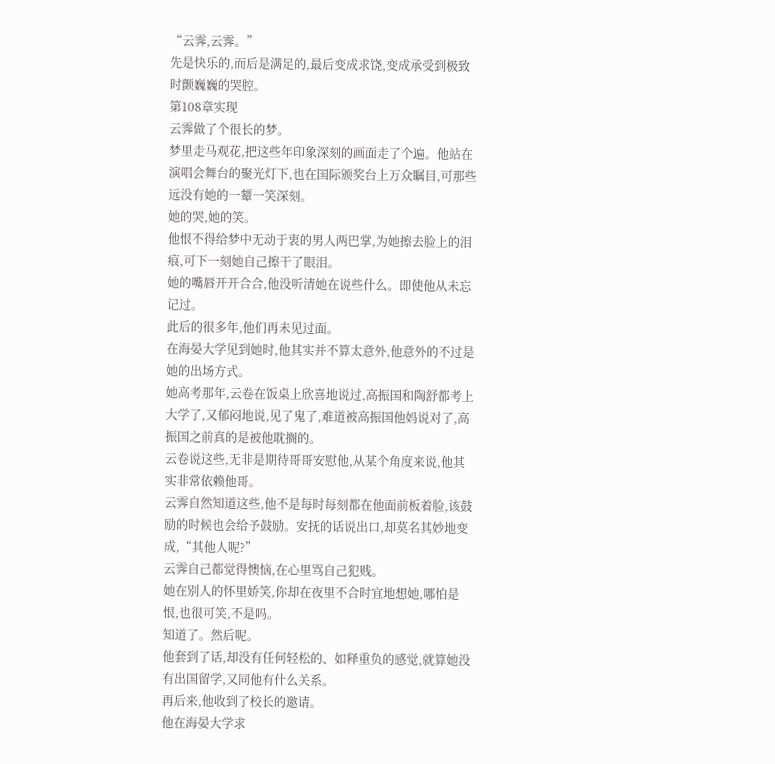“云霁,云霁。”
先是快乐的,而后是满足的,最后变成求饶,变成承受到极致时颤巍巍的哭腔。
第108章实现
云霁做了个很长的梦。
梦里走马观花,把这些年印象深刻的画面走了个遍。他站在演唱会舞台的聚光灯下,也在国际颁奖台上万众瞩目,可那些远没有她的一颦一笑深刻。
她的哭,她的笑。
他恨不得给梦中无动于衷的男人两巴掌,为她擦去脸上的泪痕,可下一刻她自己擦干了眼泪。
她的嘴唇开开合合,他没听清她在说些什么。即使他从未忘记过。
此后的很多年,他们再未见过面。
在海晏大学见到她时,他其实并不算太意外,他意外的不过是她的出场方式。
她高考那年,云卷在饭桌上欣喜地说过,高振国和陶舒都考上大学了,又郁闷地说,见了鬼了,难道被高振国他妈说对了,高振国之前真的是被他耽搁的。
云卷说这些,无非是期待哥哥安慰他,从某个角度来说,他其实非常依赖他哥。
云霁自然知道这些,他不是每时每刻都在他面前板着脸,该鼓励的时候也会给予鼓励。安抚的话说出口,却莫名其妙地变成,“其他人呢?”
云霁自己都觉得懊恼,在心里骂自己犯贱。
她在别人的怀里娇笑,你却在夜里不合时宜地想她,哪怕是恨,也很可笑,不是吗。
知道了。然后呢。
他套到了话,却没有任何轻松的、如释重负的感觉,就算她没有出国留学,又同他有什么关系。
再后来,他收到了校长的邀请。
他在海晏大学求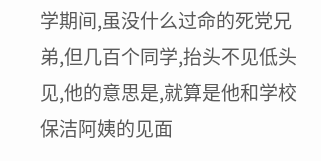学期间,虽没什么过命的死党兄弟,但几百个同学,抬头不见低头见,他的意思是,就算是他和学校保洁阿姨的见面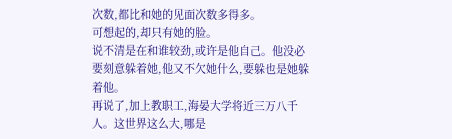次数,都比和她的见面次数多得多。
可想起的,却只有她的脸。
说不清是在和谁较劲,或许是他自己。他没必要刻意躲着她,他又不欠她什么,要躲也是她躲着他。
再说了,加上教职工,海晏大学将近三万八千人。这世界这么大,哪是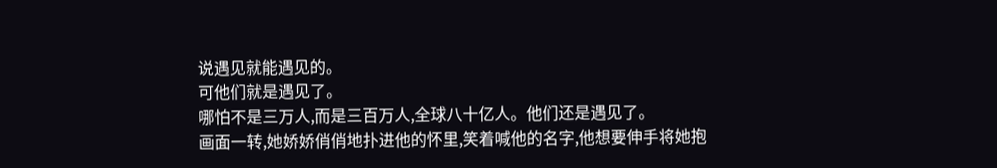说遇见就能遇见的。
可他们就是遇见了。
哪怕不是三万人,而是三百万人,全球八十亿人。他们还是遇见了。
画面一转,她娇娇俏俏地扑进他的怀里,笑着喊他的名字,他想要伸手将她抱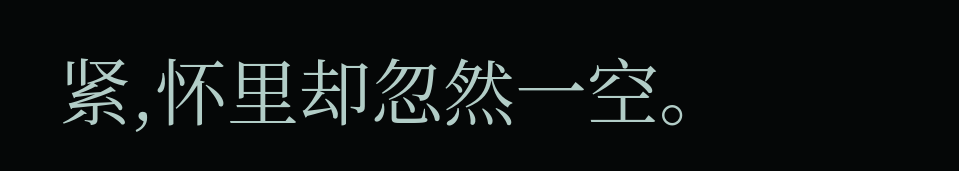紧,怀里却忽然一空。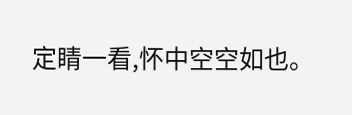定睛一看,怀中空空如也。